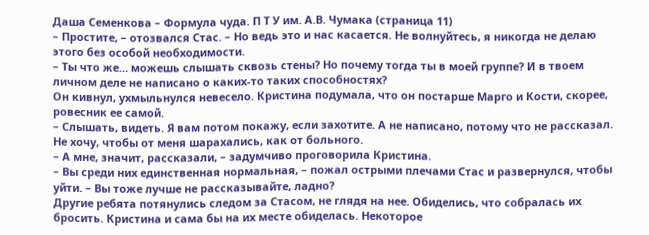Даша Семенкова – Формула чуда. П Т У им. А.В. Чумака (страница 11)
– Простите, – отозвался Стас. – Но ведь это и нас касается. Не волнуйтесь, я никогда не делаю этого без особой необходимости.
– Ты что же… можешь слышать сквозь стены? Но почему тогда ты в моей группе? И в твоем личном деле не написано о каких-то таких способностях?
Он кивнул, ухмыльнулся невесело. Кристина подумала, что он постарше Марго и Кости, скорее, ровесник ее самой.
– Слышать, видеть. Я вам потом покажу, если захотите. А не написано, потому что не рассказал. Не хочу, чтобы от меня шарахались, как от больного.
– А мне, значит, рассказали, – задумчиво проговорила Кристина.
– Вы среди них единственная нормальная, – пожал острыми плечами Стас и развернулся, чтобы уйти. – Вы тоже лучше не рассказывайте, ладно?
Другие ребята потянулись следом за Стасом, не глядя на нее. Обиделись, что собралась их бросить. Кристина и сама бы на их месте обиделась. Некоторое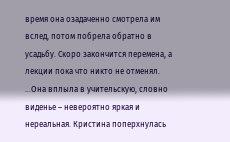время она озадаченно смотрела им вслед, потом побрела обратно в усадьбу. Скоро закончится перемена, а лекции пока что никто не отменял.
…Она вплыла в учительскую, словно виденье – невероятно яркая и нереальная. Кристина поперхнулась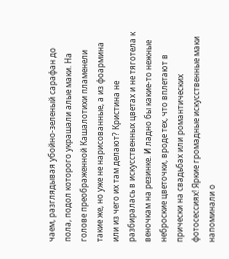чаем, разглядывая убойно-зеленый сарафан до пола, подол которого украшали алые маки. На голове преображенной Кашалотихи пламенели такие же, но уже не нарисованные, а из фоармина или из чего их там делают? Кристина не разбиралась в искусственных цветах и не тяготела к веночкам на резинке. И ладно бы какие-то нежные неброские цветочки, вроде тех, что вплетают в прически на свадьбах или романтических фотосессиях! Яркие громадные искусственные маки напоминали о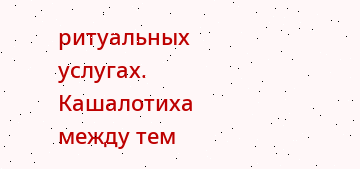ритуальных услугах.
Кашалотиха между тем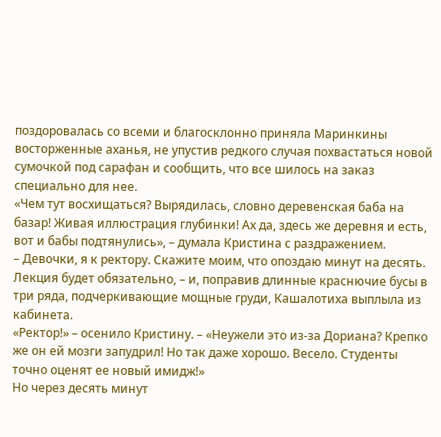поздоровалась со всеми и благосклонно приняла Маринкины восторженные аханья, не упустив редкого случая похвастаться новой сумочкой под сарафан и сообщить, что все шилось на заказ специально для нее.
«Чем тут восхищаться? Вырядилась, словно деревенская баба на базар! Живая иллюстрация глубинки! Ах да, здесь же деревня и есть, вот и бабы подтянулись», – думала Кристина с раздражением.
– Девочки, я к ректору. Скажите моим, что опоздаю минут на десять. Лекция будет обязательно, – и, поправив длинные краснючие бусы в три ряда, подчеркивающие мощные груди, Кашалотиха выплыла из кабинета.
«Ректор!» – осенило Кристину. – «Неужели это из-за Дориана? Крепко же он ей мозги запудрил! Но так даже хорошо. Весело. Студенты точно оценят ее новый имидж!»
Но через десять минут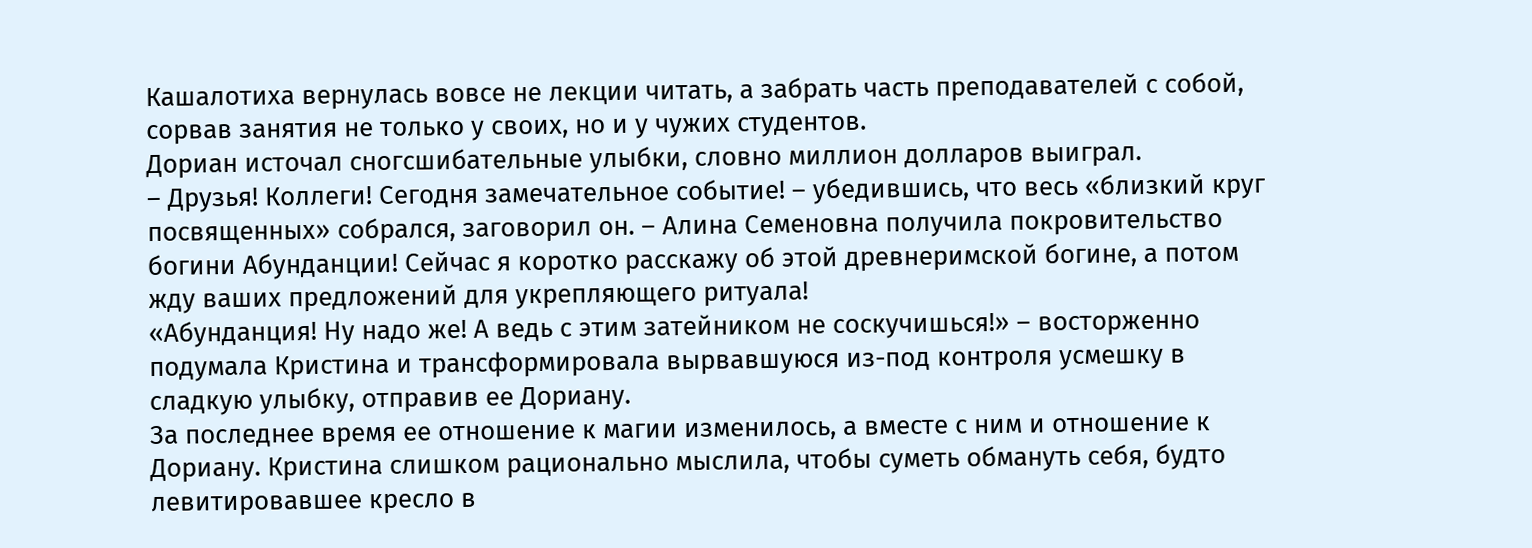Кашалотиха вернулась вовсе не лекции читать, а забрать часть преподавателей с собой, сорвав занятия не только у своих, но и у чужих студентов.
Дориан источал сногсшибательные улыбки, словно миллион долларов выиграл.
– Друзья! Коллеги! Сегодня замечательное событие! – убедившись, что весь «близкий круг посвященных» собрался, заговорил он. – Алина Семеновна получила покровительство богини Абунданции! Сейчас я коротко расскажу об этой древнеримской богине, а потом жду ваших предложений для укрепляющего ритуала!
«Абунданция! Ну надо же! А ведь с этим затейником не соскучишься!» – восторженно подумала Кристина и трансформировала вырвавшуюся из-под контроля усмешку в сладкую улыбку, отправив ее Дориану.
За последнее время ее отношение к магии изменилось, а вместе с ним и отношение к Дориану. Кристина слишком рационально мыслила, чтобы суметь обмануть себя, будто левитировавшее кресло в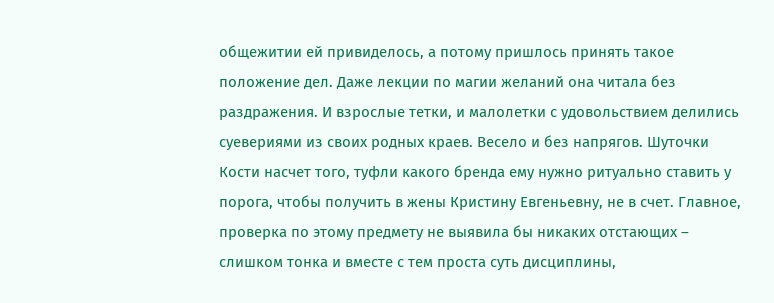общежитии ей привиделось, а потому пришлось принять такое положение дел. Даже лекции по магии желаний она читала без раздражения. И взрослые тетки, и малолетки с удовольствием делились суевериями из своих родных краев. Весело и без напрягов. Шуточки Кости насчет того, туфли какого бренда ему нужно ритуально ставить у порога, чтобы получить в жены Кристину Евгеньевну, не в счет. Главное, проверка по этому предмету не выявила бы никаких отстающих – слишком тонка и вместе с тем проста суть дисциплины,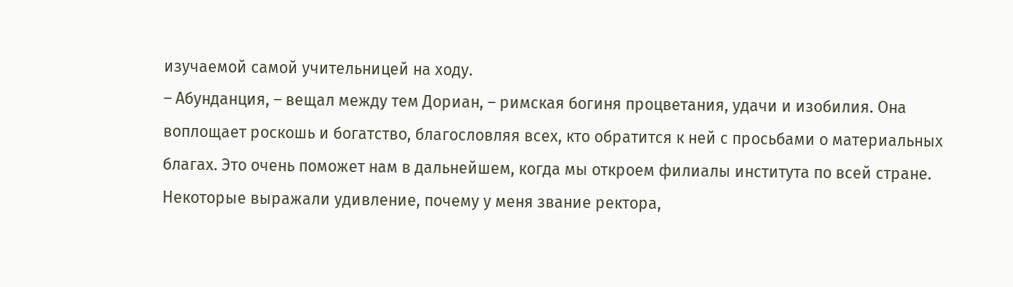изучаемой самой учительницей на ходу.
– Абунданция, – вещал между тем Дориан, – римская богиня процветания, удачи и изобилия. Она воплощает роскошь и богатство, благословляя всех, кто обратится к ней с просьбами о материальных благах. Это очень поможет нам в дальнейшем, когда мы откроем филиалы института по всей стране. Некоторые выражали удивление, почему у меня звание ректора,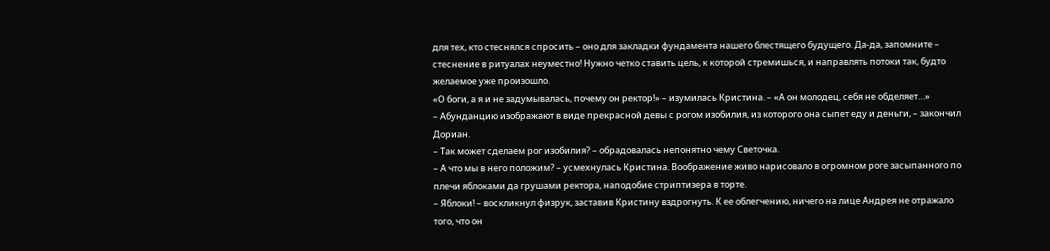для тех, кто стеснялся спросить – оно для закладки фундамента нашего блестящего будущего. Да-да, запомните – стеснение в ритуалах неуместно! Нужно четко ставить цель, к которой стремишься, и направлять потоки так, будто желаемое уже произошло.
«О боги, а я и не задумывалась, почему он ректор!» – изумилась Кристина. – «А он молодец, себя не обделяет…»
– Абунданцию изображают в виде прекрасной девы с рогом изобилия, из которого она сыпет еду и деньги, – закончил Дориан.
– Так может сделаем рог изобилия? – обрадовалась непонятно чему Светочка.
– А что мы в него положим? – усмехнулась Кристина. Воображение живо нарисовало в огромном роге засыпанного по плечи яблоками да грушами ректора, наподобие стриптизера в торте.
– Яблоки! – воскликнул физрук, заставив Кристину вздрогнуть. К ее облегчению, ничего на лице Андрея не отражало того, что он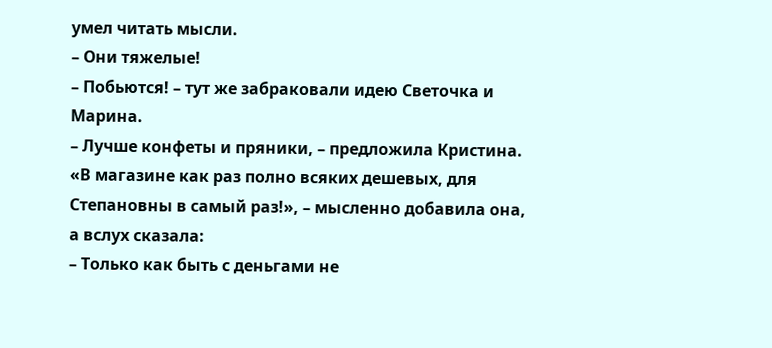умел читать мысли.
– Они тяжелые!
– Побьются! – тут же забраковали идею Светочка и Марина.
– Лучше конфеты и пряники, – предложила Кристина.
«В магазине как раз полно всяких дешевых, для Степановны в самый раз!», – мысленно добавила она, а вслух сказала:
– Только как быть с деньгами не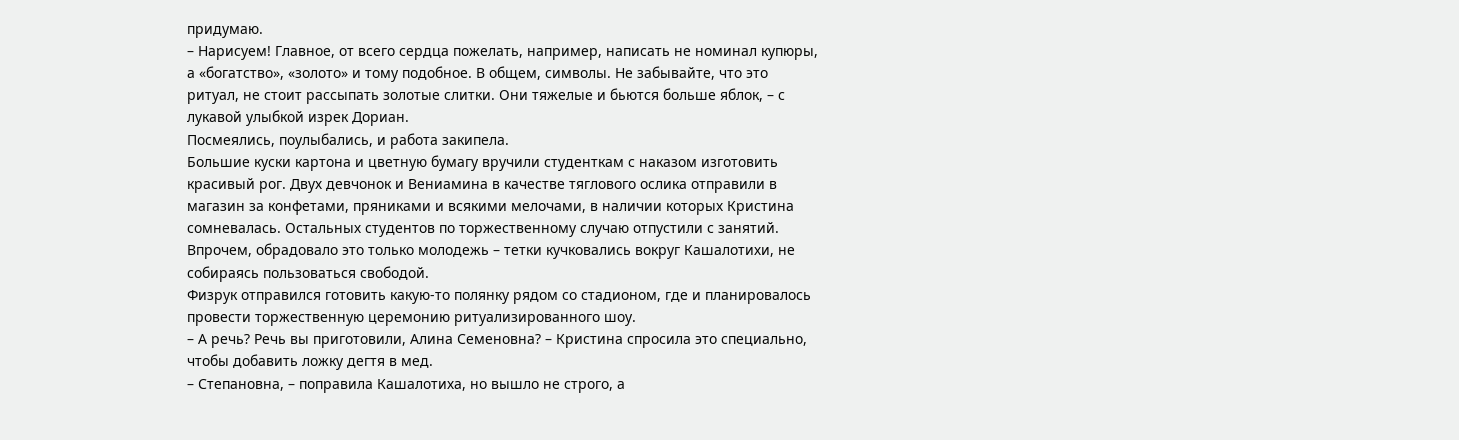придумаю.
– Нарисуем! Главное, от всего сердца пожелать, например, написать не номинал купюры, а «богатство», «золото» и тому подобное. В общем, символы. Не забывайте, что это ритуал, не стоит рассыпать золотые слитки. Они тяжелые и бьются больше яблок, – с лукавой улыбкой изрек Дориан.
Посмеялись, поулыбались, и работа закипела.
Большие куски картона и цветную бумагу вручили студенткам с наказом изготовить красивый рог. Двух девчонок и Вениамина в качестве тяглового ослика отправили в магазин за конфетами, пряниками и всякими мелочами, в наличии которых Кристина сомневалась. Остальных студентов по торжественному случаю отпустили с занятий. Впрочем, обрадовало это только молодежь – тетки кучковались вокруг Кашалотихи, не собираясь пользоваться свободой.
Физрук отправился готовить какую-то полянку рядом со стадионом, где и планировалось провести торжественную церемонию ритуализированного шоу.
– А речь? Речь вы приготовили, Алина Семеновна? – Кристина спросила это специально, чтобы добавить ложку дегтя в мед.
– Степановна, – поправила Кашалотиха, но вышло не строго, а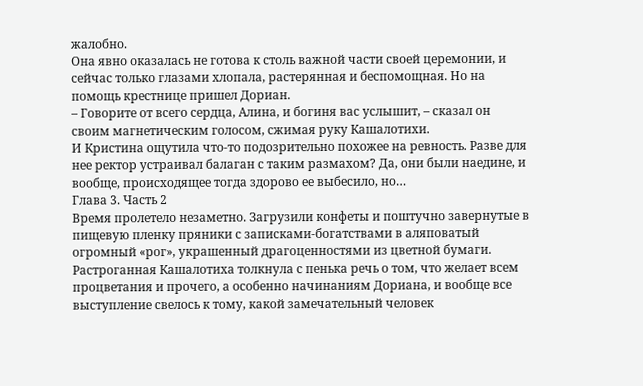жалобно.
Она явно оказалась не готова к столь важной части своей церемонии, и сейчас только глазами хлопала, растерянная и беспомощная. Но на помощь крестнице пришел Дориан.
– Говорите от всего сердца, Алина, и богиня вас услышит, – сказал он своим магнетическим голосом, сжимая руку Кашалотихи.
И Кристина ощутила что-то подозрительно похожее на ревность. Разве для нее ректор устраивал балаган с таким размахом? Да, они были наедине, и вообще, происходящее тогда здорово ее выбесило, но…
Глава 3. Часть 2
Время пролетело незаметно. Загрузили конфеты и поштучно завернутые в пищевую пленку пряники с записками-богатствами в аляповатый огромный «рог», украшенный драгоценностями из цветной бумаги. Растроганная Кашалотиха толкнула с пенька речь о том, что желает всем процветания и прочего, а особенно начинаниям Дориана, и вообще все выступление свелось к тому, какой замечательный человек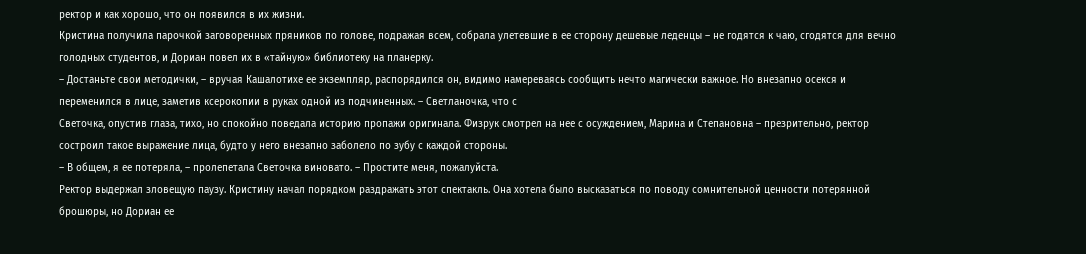ректор и как хорошо, что он появился в их жизни.
Кристина получила парочкой заговоренных пряников по голове, подражая всем, собрала улетевшие в ее сторону дешевые леденцы – не годятся к чаю, сгодятся для вечно голодных студентов, и Дориан повел их в «тайную» библиотеку на планерку.
– Достаньте свои методички, – вручая Кашалотихе ее экземпляр, распорядился он, видимо намереваясь сообщить нечто магически важное. Но внезапно осекся и переменился в лице, заметив ксерокопии в руках одной из подчиненных. – Светланочка, что с
Светочка, опустив глаза, тихо, но спокойно поведала историю пропажи оригинала. Физрук смотрел на нее с осуждением, Марина и Степановна – презрительно, ректор состроил такое выражение лица, будто у него внезапно заболело по зубу с каждой стороны.
– В общем, я ее потеряла, – пролепетала Светочка виновато. – Простите меня, пожалуйста.
Ректор выдержал зловещую паузу. Кристину начал порядком раздражать этот спектакль. Она хотела было высказаться по поводу сомнительной ценности потерянной брошюры, но Дориан ее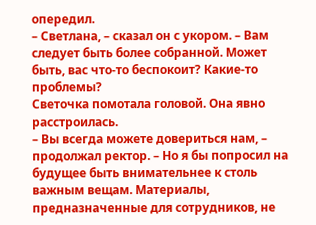опередил.
– Светлана, – сказал он с укором. – Вам следует быть более собранной. Может быть, вас что-то беспокоит? Какие-то проблемы?
Светочка помотала головой. Она явно расстроилась.
– Вы всегда можете довериться нам, – продолжал ректор. – Но я бы попросил на будущее быть внимательнее к столь важным вещам. Материалы, предназначенные для сотрудников, не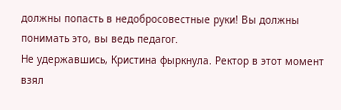должны попасть в недобросовестные руки! Вы должны понимать это, вы ведь педагог.
Не удержавшись, Кристина фыркнула. Ректор в этот момент взял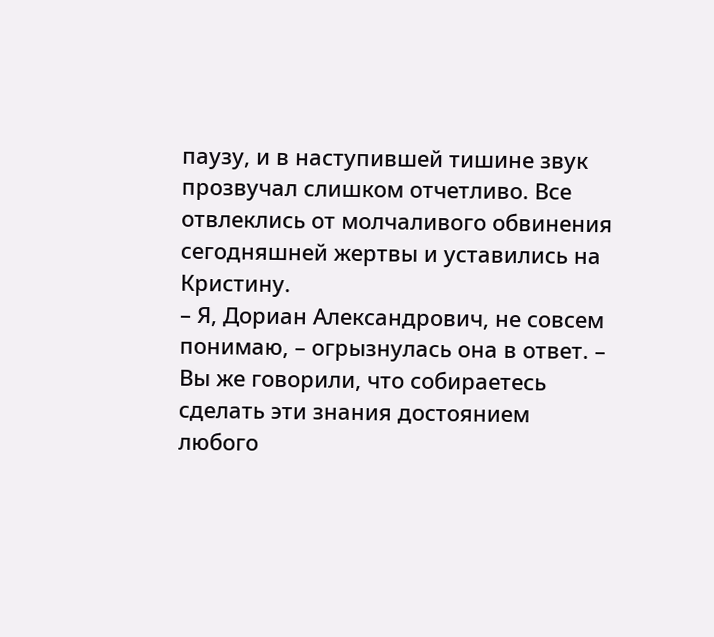паузу, и в наступившей тишине звук прозвучал слишком отчетливо. Все отвлеклись от молчаливого обвинения сегодняшней жертвы и уставились на Кристину.
– Я, Дориан Александрович, не совсем понимаю, – огрызнулась она в ответ. – Вы же говорили, что собираетесь сделать эти знания достоянием любого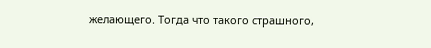желающего. Тогда что такого страшного,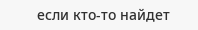если кто-то найдет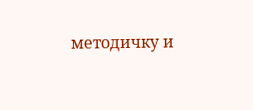методичку и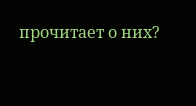прочитает о них?